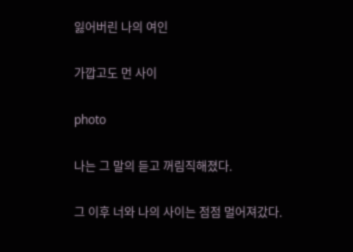잃어버린 나의 여인

가깝고도 먼 사이

photo

나는 그 말의 듣고 꺼림직해졌다.

그 이후 너와 나의 사이는 점점 멀어져갔다.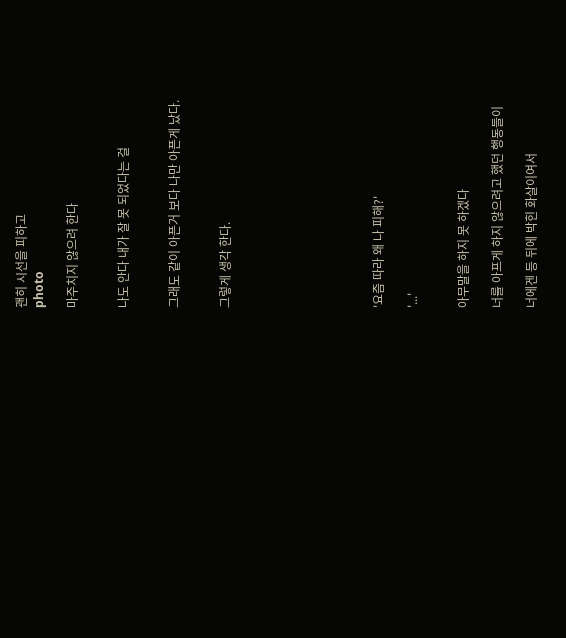괜히 시선을 피하고
photo

마주치지 않으려 한다


나도 안다 내가 잘 못 되었다는 걸


그래도 같이 아픈거 보다 나만 아픈게 났다.


그렇게 생각 한다.








'요즘 따라 왜 나 피해?'

'...'


아무말을 하지 못 하겠다

너를 아프게 하지 않으려고 했던 행동들이

너에겐 등 뒤에 박힌 화살이여서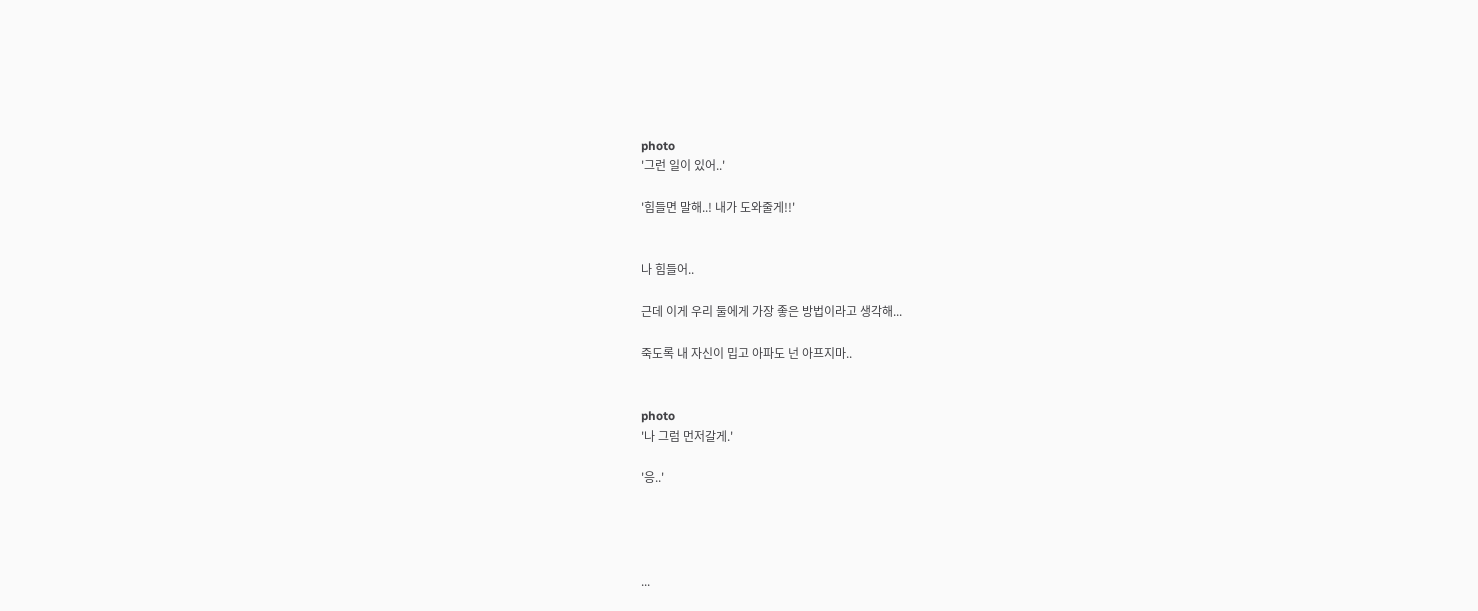photo
'그런 일이 있어..'

'힘들면 말해..! 내가 도와줄게!!'


나 힘들어..

근데 이게 우리 둘에게 가장 좋은 방법이라고 생각해...

죽도록 내 자신이 밉고 아파도 넌 아프지마..


photo
'나 그럼 먼저갈게.'

'응..'




...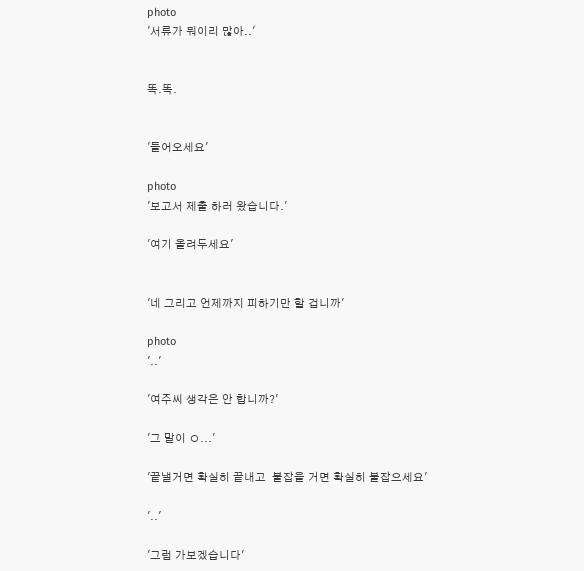photo
'서류가 뭐이리 많아..'


똑.똑.


'들어오세요'

photo
'보고서 제출 하러 왔습니다.'

'여기 올려두세요'


'네 그리고 언제까지 피하기만 할 겁니까'

photo
'..'

'여주씨 생각은 안 합니까?'

'그 말이 ㅇ...'

'끝낼거면 확실히 끝내고  붙잡을 거면 확실히 붙잡으세요'

'..'

'그럼 가보겠습니다'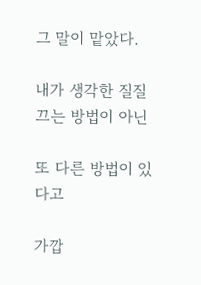그 말이 맡았다.

내가 생각한 질질 끄는 방법이 아닌

또 다른 방법이 있다고

가깝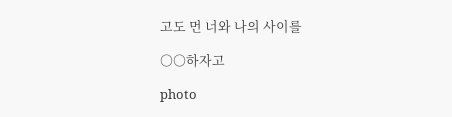고도 먼 너와 나의 사이를

○○하자고

photo